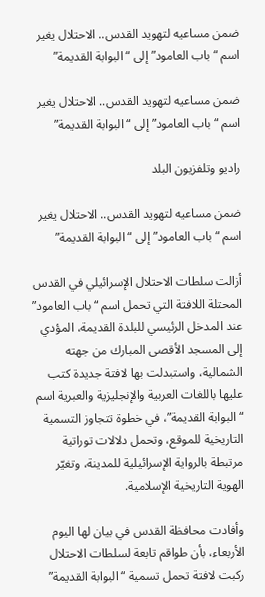ضمن مساعيه لتهويد القدس.. الاحتلال يغير اسم “باب العامود” إلى “البوابة القديمة”

ضمن مساعيه لتهويد القدس.. الاحتلال يغير اسم “باب العامود” إلى “البوابة القديمة”

راديو وتلفزيون البلد

ضمن مساعيه لتهويد القدس.. الاحتلال يغير اسم “باب العامود” إلى “البوابة القديمة”

أزالت سلطات الاحتلال الإسرائيلي في القدس المحتلة اللافتة التي تحمل اسم “باب العامود” عند المدخل الرئيسي للبلدة القديمة، المؤدي إلى المسجد الأقصى المبارك من جهته الشمالية، واستبدلت بها لافتة جديدة كتب عليها باللغات العربية والإنجليزية والعبرية اسم “البوابة القديمة”، في خطوة تتجاوز التسمية التاريخية للموقع، وتحمل دلالات توراتية مرتبطة بالرواية الإسرائيلية للمدينة، وتغيّر الهوية التاريخية الإسلامية.

وأفادت محافظة القدس في بيان لها اليوم الأربعاء، بأن طواقم تابعة لسلطات الاحتلال ركبت لافتة تحمل تسمية “البوابة القديمة”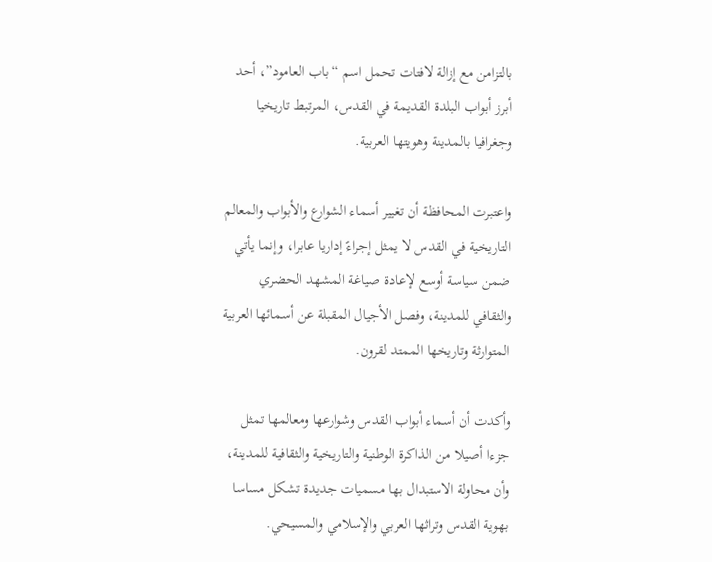بالتزامن مع إزالة لافتات تحمل اسم “باب العامود”، أحد أبرز أبواب البلدة القديمة في القدس، المرتبط تاريخيا وجغرافيا بالمدينة وهويتها العربية.

واعتبرت المحافظة أن تغيير أسماء الشوارع والأبواب والمعالم التاريخية في القدس لا يمثل إجراءً إداريا عابرا، وإنما يأتي ضمن سياسة أوسع لإعادة صياغة المشهد الحضري والثقافي للمدينة، وفصل الأجيال المقبلة عن أسمائها العربية المتوارثة وتاريخها الممتد لقرون.

وأكدت أن أسماء أبواب القدس وشوارعها ومعالمها تمثل جزءا أصيلا من الذاكرة الوطنية والتاريخية والثقافية للمدينة، وأن محاولة الاستبدال بها مسميات جديدة تشكل مساسا بهوية القدس وتراثها العربي والإسلامي والمسيحي.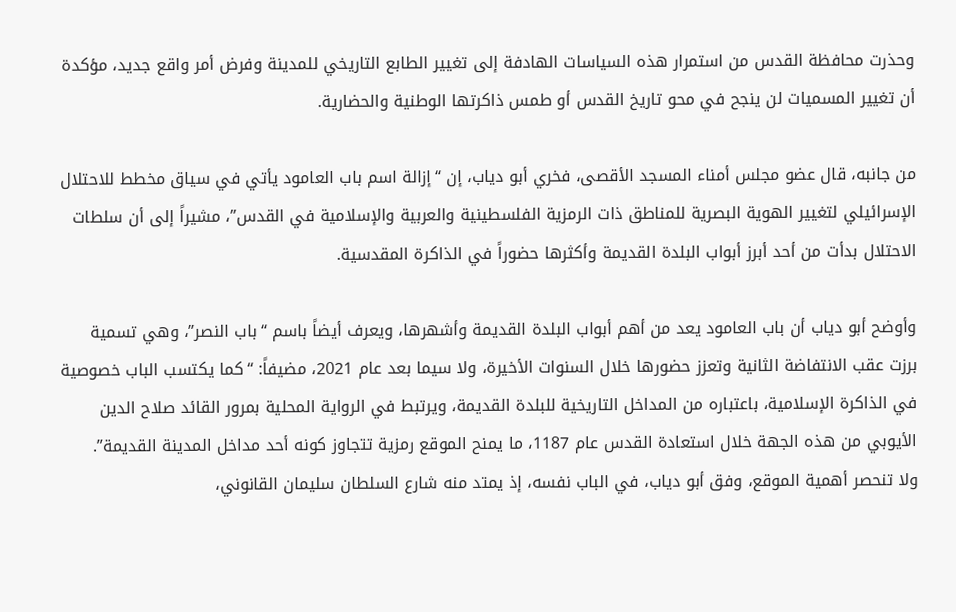وحذرت محافظة القدس من استمرار هذه السياسات الهادفة إلى تغيير الطابع التاريخي للمدينة وفرض أمر واقع جديد، مؤكدة أن تغيير المسميات لن ينجح في محو تاريخ القدس أو طمس ذاكرتها الوطنية والحضارية.

من جانبه، قال عضو مجلس أمناء المسجد الأقصى، فخري أبو دياب، إن “إزالة اسم باب العامود يأتي في سياق مخطط للاحتلال الإسرائيلي لتغيير الهوية البصرية للمناطق ذات الرمزية الفلسطينية والعربية والإسلامية في القدس”، مشيراً إلى أن سلطات الاحتلال بدأت من أحد أبرز أبواب البلدة القديمة وأكثرها حضوراً في الذاكرة المقدسية.

وأوضح أبو دياب أن باب العامود يعد من أهم أبواب البلدة القديمة وأشهرها، ويعرف أيضاً باسم “باب النصر”، وهي تسمية برزت عقب الانتفاضة الثانية وتعزز حضورها خلال السنوات الأخيرة، ولا سيما بعد عام 2021، مضيفاً: “كما يكتسب الباب خصوصية في الذاكرة الإسلامية، باعتباره من المداخل التاريخية للبلدة القديمة، ويرتبط في الرواية المحلية بمرور القائد صلاح الدين الأيوبي من هذه الجهة خلال استعادة القدس عام 1187، ما يمنح الموقع رمزية تتجاوز كونه أحد مداخل المدينة القديمة”.
ولا تنحصر أهمية الموقع، وفق أبو دياب، في الباب نفسه، إذ يمتد منه شارع السلطان سليمان القانوني،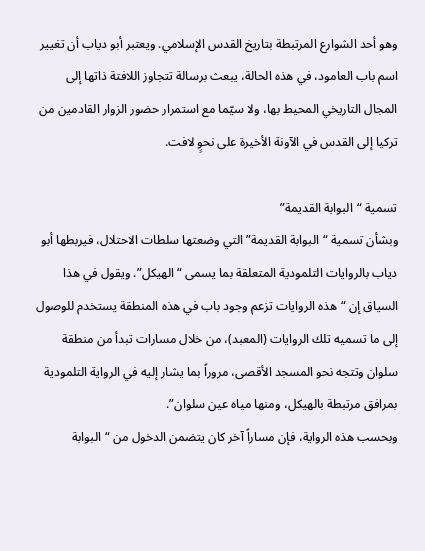وهو أحد الشوارع المرتبطة بتاريخ القدس الإسلامي. ويعتبر أبو دياب أن تغيير اسم باب العامود، في هذه الحالة، يبعث برسالة تتجاوز اللافتة ذاتها إلى المجال التاريخي المحيط بها، ولا سيّما مع استمرار حضور الزوار القادمين من تركيا إلى القدس في الآونة الأخيرة على نحوٍ لافت.

تسمية “البوابة القديمة”
وبشأن تسمية “البوابة القديمة” التي وضعتها سلطات الاحتلال، فيربطها أبو دياب بالروايات التلمودية المتعلقة بما يسمى “الهيكل”. ويقول في هذا السياق إن “هذه الروايات تزعم وجود باب في هذه المنطقة يستخدم للوصول إلى ما تسميه تلك الروايات (المعبد)، من خلال مسارات تبدأ من منطقة سلوان وتتجه نحو المسجد الأقصى، مروراً بما يشار إليه في الرواية التلمودية بمرافق مرتبطة بالهيكل، ومنها مياه عين سلوان”.
وبحسب هذه الرواية، فإن مساراً آخر كان يتضمن الدخول من “البوابة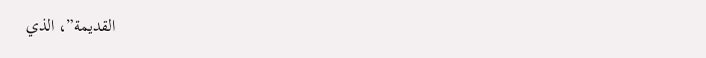القديمة”، الذي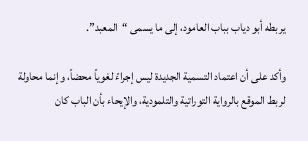يربطه أبو دياب بباب العامود، إلى ما يسمى “المعبد”.

وأكد على أن اعتماد التسمية الجديدة ليس إجراءً لغوياً محضاً، وإنما محاولة لربط الموقع بالرواية التوراتية والتلمودية، والإيحاء بأن الباب كان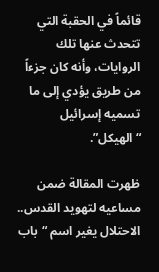قائماً في الحقبة التي تتحدث عنها تلك الروايات، وأنه كان جزءاً من طريق يؤدي إلى ما تسميه إسرائيل “الهيكل”.

ظهرت المقالة ضمن مساعيه لتهويد القدس.. الاحتلال يغير اسم “باب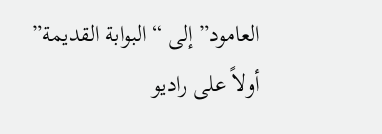العامود” إلى “البوابة القديمة” أولاً على راديو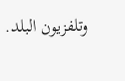وتلفزيون البلد.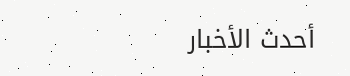أحدث الأخبار